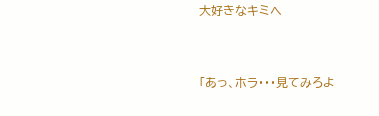大好きなキミへ


「あっ、ホラ・・・見てみろよ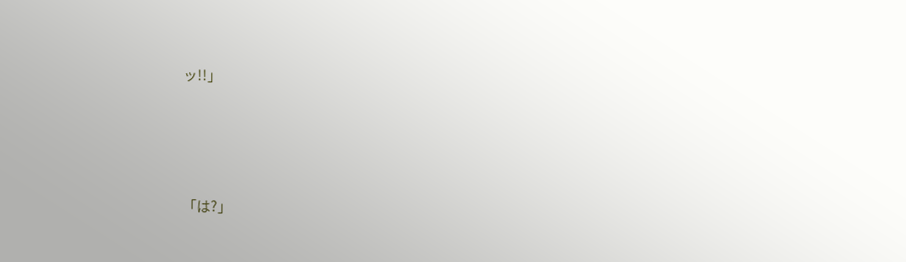ッ!!」






「は?」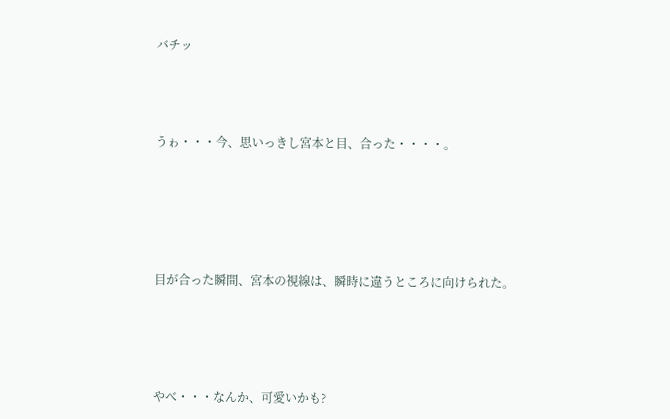バチッ




うゎ・・・今、思いっきし宮本と目、合った・・・・。






目が合った瞬間、宮本の視線は、瞬時に違うところに向けられた。





やべ・・・なんか、可愛いかも?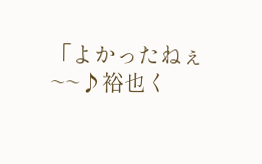「よかったねぇ~~♪裕也く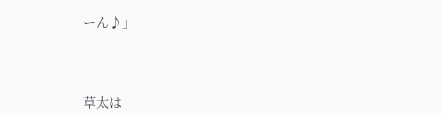ーん♪」




草太は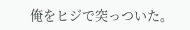俺をヒジで突っついた。